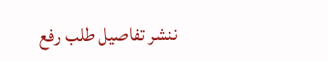ننشر تفاصيل طلب رفع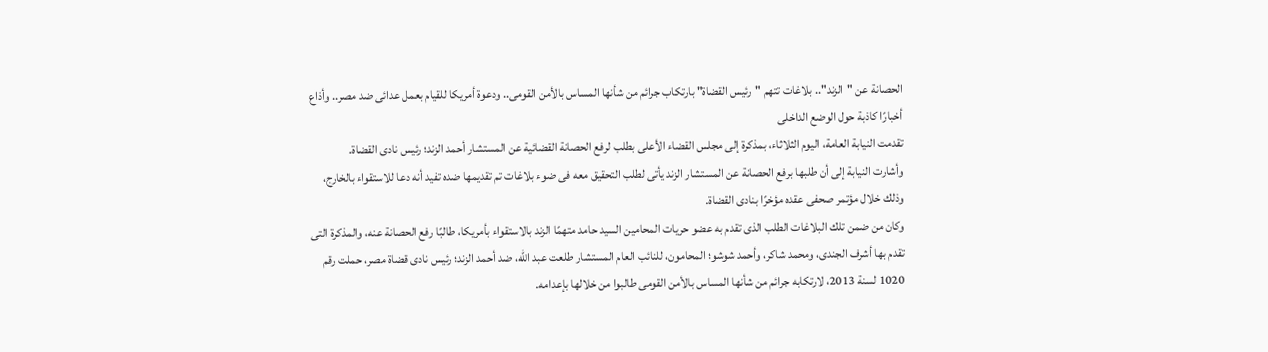الحصانة عن "الزند".. بلاغات تتهم "رئيس القضاة" بارتكاب جرائم من شأنها المساس بالأمن القومى.. ودعوة أمريكا للقيام بعمل عدائى ضد مصر.. وأذاع أخبارًا كاذبة حول الوضع الداخلى
تقدمت النيابة العامة، اليوم الثلاثاء، بمذكرة إلى مجلس القضاء الأعلى بطلب لرفع الحصانة القضائية عن المستشار أحمد الزند؛ رئيس نادى القضاة.
وأشارت النيابة إلى أن طلبها برفع الحصانة عن المستشار الزند يأتى لطلب التحقيق معه فى ضوء بلاغات تم تقديمها ضده تفيد أنه دعا للاستقواء بالخارج، وذلك خلال مؤتمر صحفى عقده مؤخرًا بنادى القضاة.
وكان من ضمن تلك البلاغات الطلب الذى تقدم به عضو حريات المحامين السيد حامد متهمًا الزند بالاستقواء بأمريكا، طالبًا رفع الحصانة عنه، والمذكرة التى تقدم بها أشرف الجندى، ومحمد شاكر، وأحمد شوشو؛ المحامون، للنائب العام المستشار طلعت عبد الله، ضد أحمد الزند؛ رئيس نادى قضاة مصر، حملت رقم 1020 لسنة 2013، لارتكابه جرائم من شأنها المساس بالأمن القومى طالبوا من خلالها بإعدامه.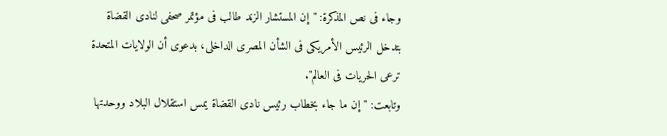وجاء فى نص المذكرة: "إن المستشار الزند طالب فى مؤتمر صحفى لنادى القضاة بتدخل الرئيس الأمريكى فى الشأن المصرى الداخلى، بدعوى أن الولايات المتحدة ترعى الحريات فى العالم".
وتابعت: "إن ما جاء بخطاب رئيس نادى القضاة يمس استقلال البلاد ووحدتها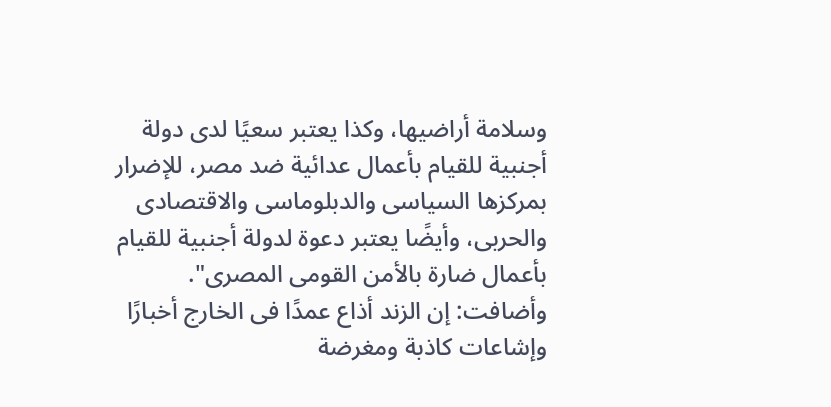وسلامة أراضيها، وكذا يعتبر سعيًا لدى دولة أجنبية للقيام بأعمال عدائية ضد مصر، للإضرار بمركزها السياسى والدبلوماسى والاقتصادى والحربى، وأيضًا يعتبر دعوة لدولة أجنبية للقيام بأعمال ضارة بالأمن القومى المصرى".
وأضافت: إن الزند أذاع عمدًا فى الخارج أخبارًا وإشاعات كاذبة ومغرضة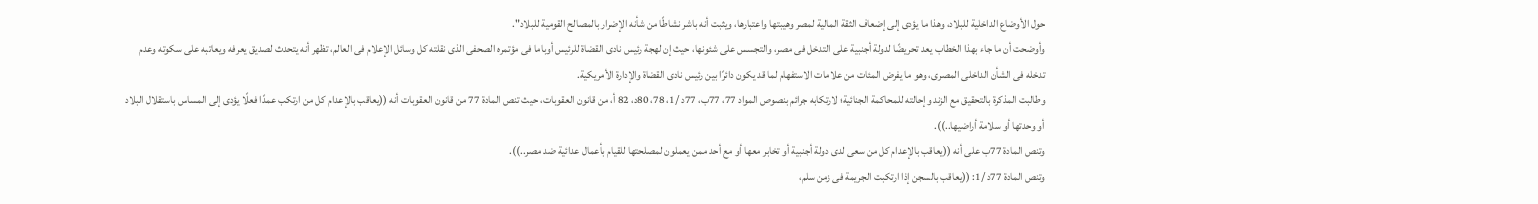حول الأوضاع الداخلية للبلاد، وهذا ما يؤدى إلى إضعاف الثقة المالية لمصر وهيبتها واعتبارها، ويثبت أنه باشر نشاطًا من شأنه الإضرار بالمصالح القومية للبلاد".
وأوضحت أن ما جاء بهذا الخطاب يعد تحريضًا لدولة أجنبية على التدخل فى مصر، والتجسس على شئونها، حيث إن لهجة رئيس نادى القضاة للرئيس أوباما فى مؤتمره الصحفى الذى نقلته كل وسائل الإعلام فى العالم، تظهر أنه يتحدث لصديق يعرفه ويعاتبه على سكوته وعدم تدخله فى الشأن الداخلى المصرى، وهو ما يفرض المئات من علامات الاستفهام لما قد يكون دائرًا بين رئيس نادى القضاة والإدارة الأمريكية.
وطالبت المذكرة بالتحقيق مع الزند وإحالته للمحاكمة الجنائية؛ لارتكابه جرائم بنصوص المواد 77، 77ب، 77د /1، 78، 80د، 82 أ، من قانون العقوبات، حيث تنص المادة 77 من قانون العقوبات أنه ((يعاقب بالإعدام كل من ارتكب عمدًا فعلًا يؤدى إلى المساس باستقلال البلاد أو وحدتها أو سلامة أراضيها..)).
وتنص المادة 77ب على أنه ((يعاقب بالإعدام كل من سعى لدى دولة أجنبية أو تخابر معها أو مع أحد ممن يعملون لمصلحتها للقيام بأعمال عدائية ضد مصر..)).
وتنص المادة 77د /1: ((يعاقب بالسجن إذا ارتكبت الجريمة فى زمن سلم،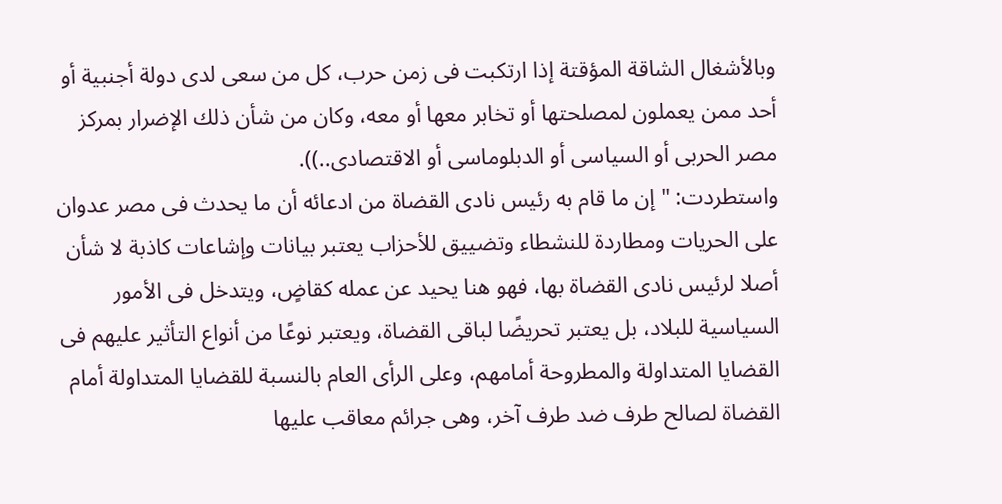وبالأشغال الشاقة المؤقتة إذا ارتكبت فى زمن حرب، كل من سعى لدى دولة أجنبية أو أحد ممن يعملون لمصلحتها أو تخابر معها أو معه، وكان من شأن ذلك الإضرار بمركز مصر الحربى أو السياسى أو الدبلوماسى أو الاقتصادى..)).
واستطردت: "إن ما قام به رئيس نادى القضاة من ادعائه أن ما يحدث فى مصر عدوان على الحريات ومطاردة للنشطاء وتضييق للأحزاب يعتبر بيانات وإشاعات كاذبة لا شأن أصلا لرئيس نادى القضاة بها، فهو هنا يحيد عن عمله كقاضٍ، ويتدخل فى الأمور السياسية للبلاد، بل يعتبر تحريضًا لباقى القضاة، ويعتبر نوعًا من أنواع التأثير عليهم فى القضايا المتداولة والمطروحة أمامهم، وعلى الرأى العام بالنسبة للقضايا المتداولة أمام القضاة لصالح طرف ضد طرف آخر، وهى جرائم معاقب عليها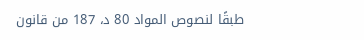طبقًا لنصوص المواد 80 د، 187 من قانون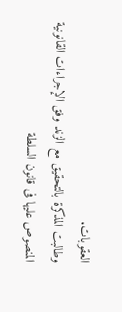العقوبات.
وطالبت المذكرة بالتحقيق مع الزند وفق الإجراءات القانونية المنصوص عليها فى قانون السلطة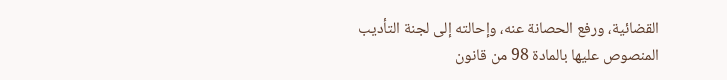القضائية، ورفع الحصانة عنه، وإحالته إلى لجنة التأديب المنصوص عليها بالمادة 98 من قانون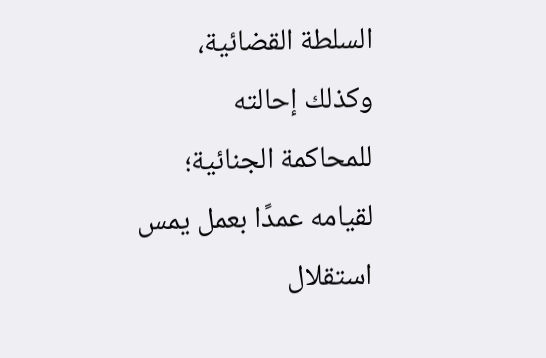السلطة القضائية، وكذلك إحالته للمحاكمة الجنائية؛ لقيامه عمدًا بعمل يمس استقلال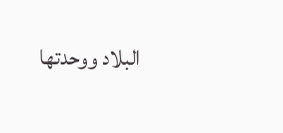البلاد ووحدتها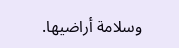وسلامة أراضيها.